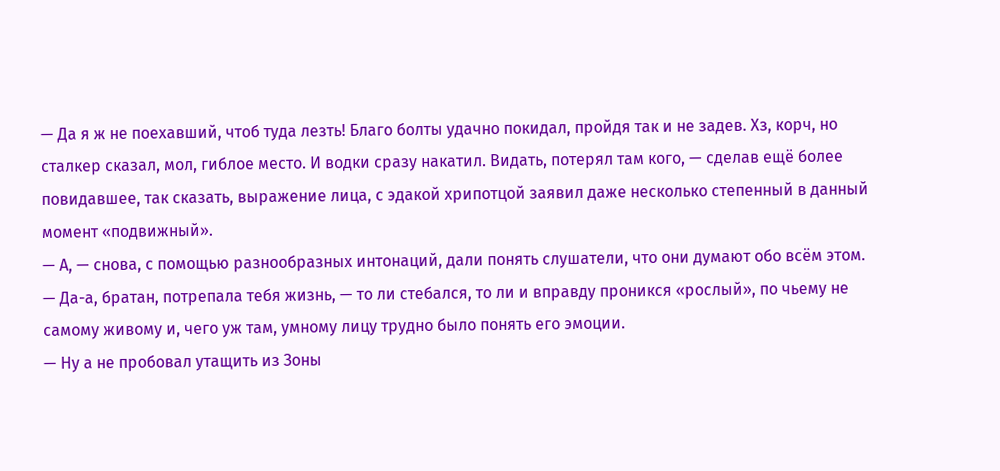— Да я ж не поехавший, чтоб туда лезть! Благо болты удачно покидал, пройдя так и не задев. Хз, корч, но сталкер сказал, мол, гиблое место. И водки сразу накатил. Видать, потерял там кого, — сделав ещё более повидавшее, так сказать, выражение лица, с эдакой хрипотцой заявил даже несколько степенный в данный момент «подвижный».
— А, — снова, с помощью разнообразных интонаций, дали понять слушатели, что они думают обо всём этом.
— Да-а, братан, потрепала тебя жизнь, — то ли стебался, то ли и вправду проникся «рослый», по чьему не самому живому и, чего уж там, умному лицу трудно было понять его эмоции.
— Ну а не пробовал утащить из Зоны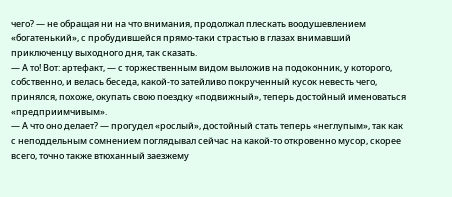чего? — не обращая ни на что внимания, продолжал плескать воодушевлением «богатенький», с пробудившейся прямо-таки страстью в глазах внимавший приключенцу выходного дня, так сказать.
— А то! Вот: артефакт, — с торжественным видом выложив на подоконник, у которого, собственно, и велась беседа, какой-то затейливо покрученный кусок невесть чего, принялся, похоже, окупать свою поездку «подвижный», теперь достойный именоваться «предприимчивым».
— А что оно делает? — прогудел «рослый», достойный стать теперь «неглупым», так как с неподдельным сомнением поглядывал сейчас на какой-то откровенно мусор, скорее всего, точно также втюханный заезжему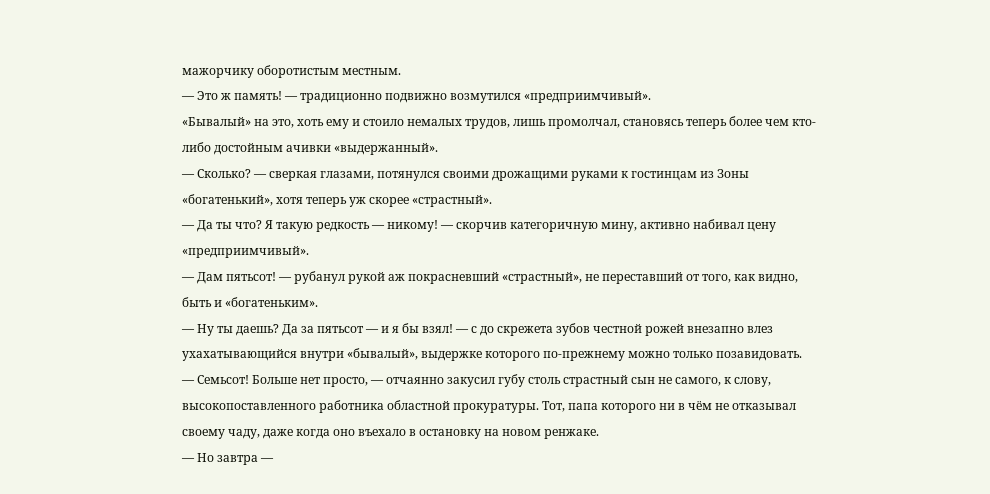мажорчику оборотистым местным.
— Это ж память! — традиционно подвижно возмутился «предприимчивый».
«Бывалый» на это, хоть ему и стоило немалых трудов, лишь промолчал, становясь теперь более чем кто-либо достойным ачивки «выдержанный».
— Сколько? — сверкая глазами, потянулся своими дрожащими руками к гостинцам из Зоны «богатенький», хотя теперь уж скорее «страстный».
— Да ты что? Я такую редкость — никому! — скорчив категоричную мину, активно набивал цену «предприимчивый».
— Дам пятьсот! — рубанул рукой аж покрасневший «страстный», не переставший от того, как видно, быть и «богатеньким».
— Ну ты даешь? Да за пятьсот — и я бы взял! — с до скрежета зубов честной рожей внезапно влез ухахатывающийся внутри «бывалый», выдержке которого по-прежнему можно только позавидовать.
— Семьсот! Больше нет просто, — отчаянно закусил губу столь страстный сын не самого, к слову, высокопоставленного работника областной прокуратуры. Тот, папа которого ни в чём не отказывал своему чаду, даже когда оно въехало в остановку на новом ренжаке.
— Но завтра —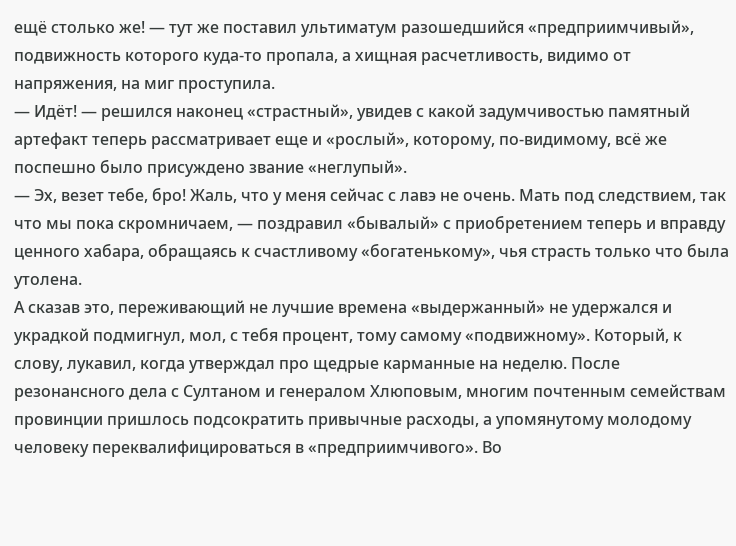ещё столько же! — тут же поставил ультиматум разошедшийся «предприимчивый», подвижность которого куда-то пропала, а хищная расчетливость, видимо от напряжения, на миг проступила.
— Идёт! — решился наконец «страстный», увидев с какой задумчивостью памятный артефакт теперь рассматривает еще и «рослый», которому, по-видимому, всё же поспешно было присуждено звание «неглупый».
— Эх, везет тебе, бро! Жаль, что у меня сейчас с лавэ не очень. Мать под следствием, так что мы пока скромничаем, — поздравил «бывалый» с приобретением теперь и вправду ценного хабара, обращаясь к счастливому «богатенькому», чья страсть только что была утолена.
А сказав это, переживающий не лучшие времена «выдержанный» не удержался и украдкой подмигнул, мол, с тебя процент, тому самому «подвижному». Который, к слову, лукавил, когда утверждал про щедрые карманные на неделю. После резонансного дела с Султаном и генералом Хлюповым, многим почтенным семействам провинции пришлось подсократить привычные расходы, а упомянутому молодому человеку переквалифицироваться в «предприимчивого». Во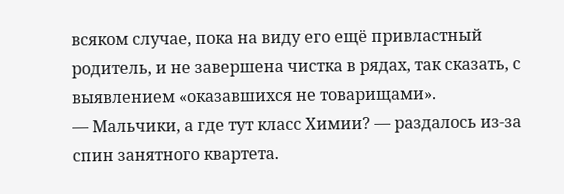всяком случае, пока на виду его ещё привластный родитель, и не завершена чистка в рядах, так сказать, с выявлением «оказавшихся не товарищами».
— Мальчики, а где тут класс Химии? — раздалось из-за спин занятного квартета.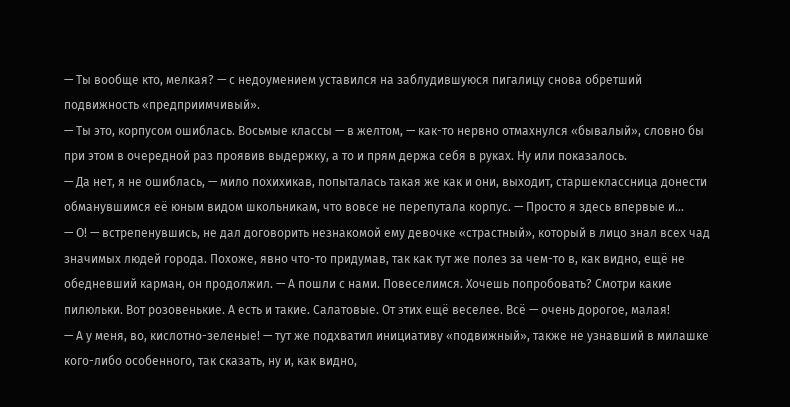— Ты вообще кто, мелкая? — с недоумением уставился на заблудившуюся пигалицу снова обретший подвижность «предприимчивый».
— Ты это, корпусом ошиблась. Восьмые классы — в желтом, — как-то нервно отмахнулся «бывалый», словно бы при этом в очередной раз проявив выдержку, а то и прям держа себя в руках. Ну или показалось.
— Да нет, я не ошиблась, — мило похихикав, попыталась такая же как и они, выходит, старшеклассница донести обманувшимся её юным видом школьникам, что вовсе не перепутала корпус. — Просто я здесь впервые и...
— О! — встрепенувшись, не дал договорить незнакомой ему девочке «страстный», который в лицо знал всех чад значимых людей города. Похоже, явно что-то придумав, так как тут же полез за чем-то в, как видно, ещё не обедневший карман, он продолжил. — А пошли с нами. Повеселимся. Хочешь попробовать? Смотри какие пилюльки. Вот розовенькие. А есть и такие. Салатовые. От этих ещё веселее. Всё — очень дорогое, малая!
— А у меня, во, кислотно-зеленые! — тут же подхватил инициативу «подвижный», также не узнавший в милашке кого-либо особенного, так сказать, ну и, как видно,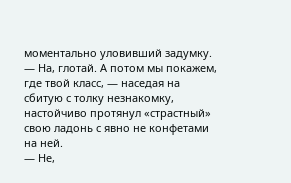моментально уловивший задумку.
— На, глотай. А потом мы покажем, где твой класс, — наседая на сбитую с толку незнакомку, настойчиво протянул «страстный» свою ладонь с явно не конфетами на ней.
— Не,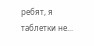ребят, я таблетки не...